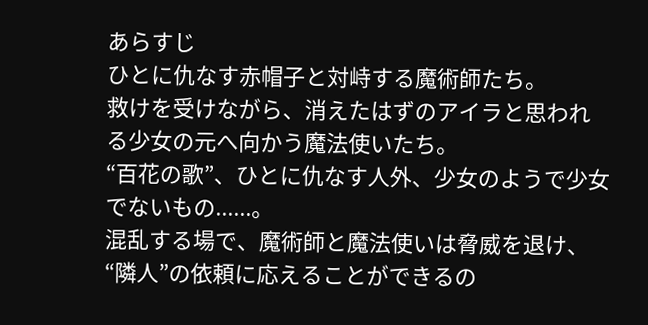あらすじ
ひとに仇なす赤帽子と対峙する魔術師たち。
救けを受けながら、消えたはずのアイラと思われる少女の元へ向かう魔法使いたち。
“百花の歌”、ひとに仇なす人外、少女のようで少女でないもの......。
混乱する場で、魔術師と魔法使いは脅威を退け、“隣人”の依頼に応えることができるの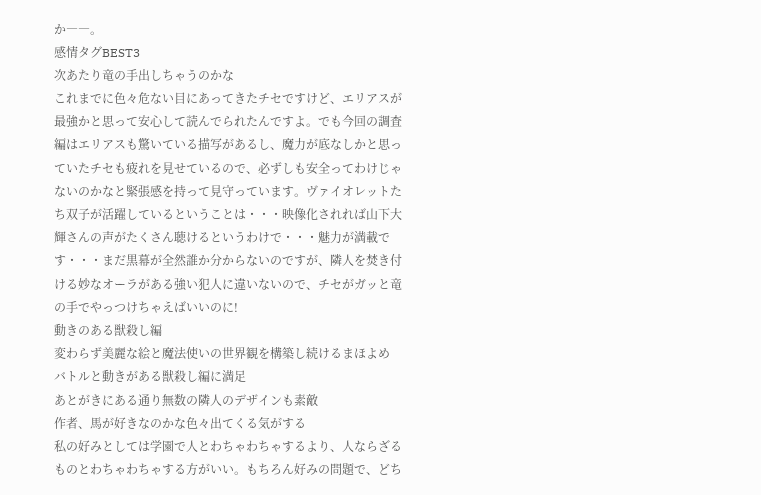か――。
感情タグBEST3
次あたり竜の手出しちゃうのかな
これまでに色々危ない目にあってきたチセですけど、エリアスが最強かと思って安心して読んでられたんですよ。でも今回の調査編はエリアスも驚いている描写があるし、魔力が底なしかと思っていたチセも疲れを見せているので、必ずしも安全ってわけじゃないのかなと緊張感を持って見守っています。ヴァイオレットたち双子が活躍しているということは・・・映像化されれば山下大輝さんの声がたくさん聴けるというわけで・・・魅力が満載です・・・まだ黒幕が全然誰か分からないのですが、隣人を焚き付ける妙なオーラがある強い犯人に違いないので、チセがガッと竜の手でやっつけちゃえばいいのに!
動きのある獣殺し編
変わらず美麗な絵と魔法使いの世界観を構築し続けるまほよめ
バトルと動きがある獣殺し編に満足
あとがきにある通り無数の隣人のデザインも素敵
作者、馬が好きなのかな色々出てくる気がする
私の好みとしては学園で人とわちゃわちゃするより、人ならざるものとわちゃわちゃする方がいい。もちろん好みの問題で、どち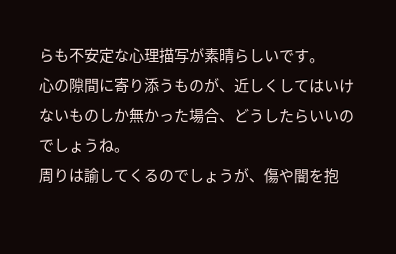らも不安定な心理描写が素晴らしいです。
心の隙間に寄り添うものが、近しくしてはいけないものしか無かった場合、どうしたらいいのでしょうね。
周りは諭してくるのでしょうが、傷や闇を抱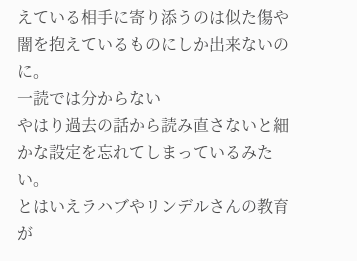えている相手に寄り添うのは似た傷や闇を抱えているものにしか出来ないのに。
一読では分からない
やはり過去の話から読み直さないと細かな設定を忘れてしまっているみたい。
とはいえラハブやリンデルさんの教育が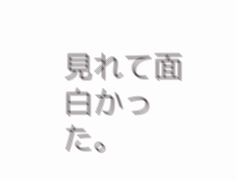見れて面白かった。